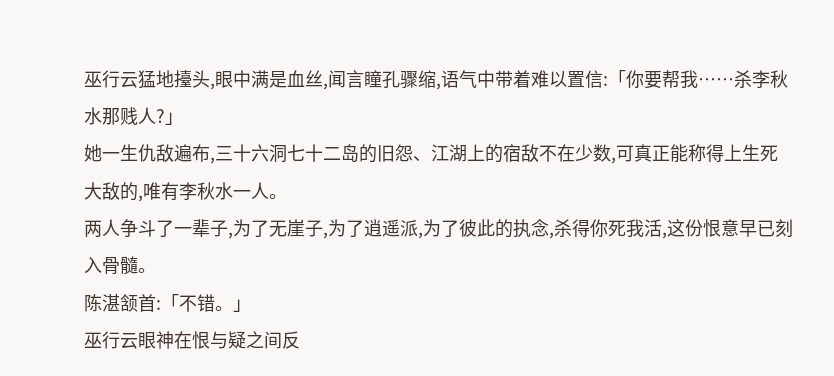巫行云猛地擡头,眼中满是血丝,闻言瞳孔骤缩,语气中带着难以置信:「你要帮我……杀李秋水那贱人?」
她一生仇敌遍布,三十六洞七十二岛的旧怨、江湖上的宿敌不在少数,可真正能称得上生死大敌的,唯有李秋水一人。
两人争斗了一辈子,为了无崖子,为了逍遥派,为了彼此的执念,杀得你死我活,这份恨意早已刻入骨髓。
陈湛颔首:「不错。」
巫行云眼神在恨与疑之间反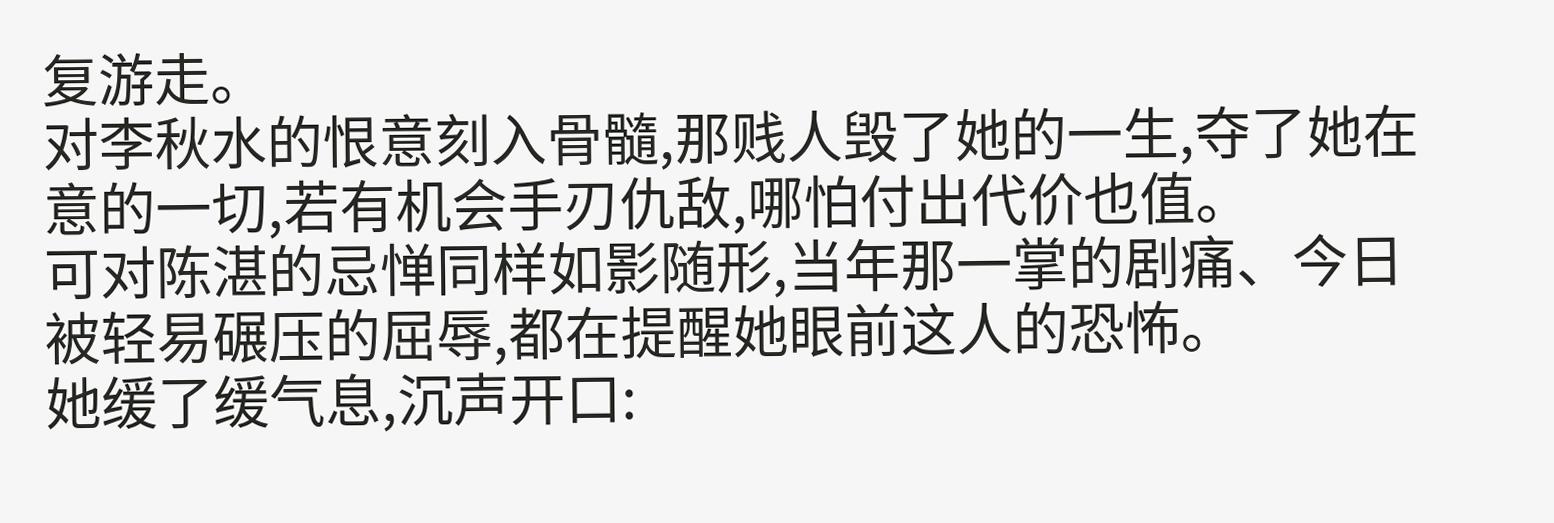复游走。
对李秋水的恨意刻入骨髓,那贱人毁了她的一生,夺了她在意的一切,若有机会手刃仇敌,哪怕付出代价也值。
可对陈湛的忌惮同样如影随形,当年那一掌的剧痛、今日被轻易碾压的屈辱,都在提醒她眼前这人的恐怖。
她缓了缓气息,沉声开口: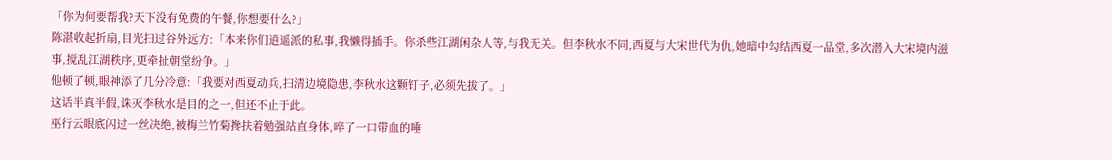「你为何要帮我?天下没有免费的午餐,你想要什么?」
陈湛收起折扇,目光扫过谷外远方:「本来你们逍遥派的私事,我懒得插手。你杀些江湖闲杂人等,与我无关。但李秋水不同,西夏与大宋世代为仇,她暗中勾结西夏一品堂,多次潜入大宋境内滋事,搅乱江湖秩序,更牵扯朝堂纷争。」
他顿了顿,眼神添了几分冷意:「我要对西夏动兵,扫清边境隐患,李秋水这颗钉子,必须先拔了。」
这话半真半假,诛灭李秋水是目的之一,但还不止于此。
巫行云眼底闪过一丝决绝,被梅兰竹菊搀扶着勉强站直身体,啐了一口带血的唾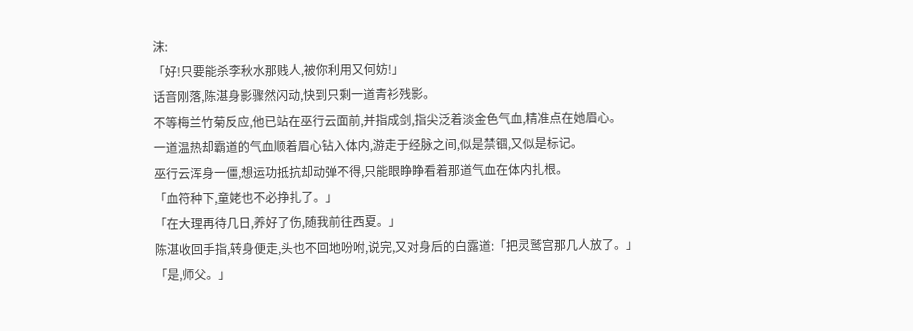沫:
「好!只要能杀李秋水那贱人,被你利用又何妨!」
话音刚落,陈湛身影骤然闪动,快到只剩一道青衫残影。
不等梅兰竹菊反应,他已站在巫行云面前,并指成剑,指尖泛着淡金色气血,精准点在她眉心。
一道温热却霸道的气血顺着眉心钻入体内,游走于经脉之间,似是禁锢,又似是标记。
巫行云浑身一僵,想运功抵抗却动弹不得,只能眼睁睁看着那道气血在体内扎根。
「血符种下,童姥也不必挣扎了。」
「在大理再待几日,养好了伤,随我前往西夏。」
陈湛收回手指,转身便走,头也不回地吩咐,说完,又对身后的白露道:「把灵鹫宫那几人放了。」
「是,师父。」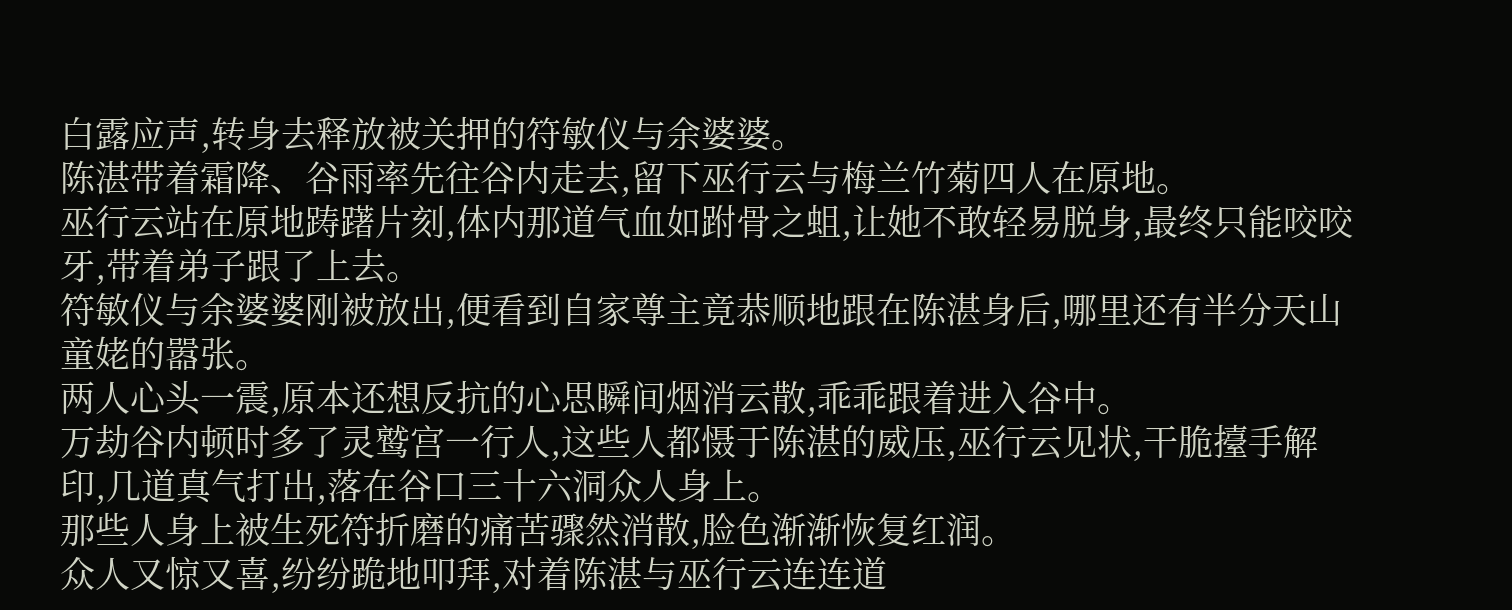白露应声,转身去释放被关押的符敏仪与余婆婆。
陈湛带着霜降、谷雨率先往谷内走去,留下巫行云与梅兰竹菊四人在原地。
巫行云站在原地踌躇片刻,体内那道气血如跗骨之蛆,让她不敢轻易脱身,最终只能咬咬牙,带着弟子跟了上去。
符敏仪与余婆婆刚被放出,便看到自家尊主竟恭顺地跟在陈湛身后,哪里还有半分天山童姥的嚣张。
两人心头一震,原本还想反抗的心思瞬间烟消云散,乖乖跟着进入谷中。
万劫谷内顿时多了灵鹫宫一行人,这些人都慑于陈湛的威压,巫行云见状,干脆擡手解印,几道真气打出,落在谷口三十六洞众人身上。
那些人身上被生死符折磨的痛苦骤然消散,脸色渐渐恢复红润。
众人又惊又喜,纷纷跪地叩拜,对着陈湛与巫行云连连道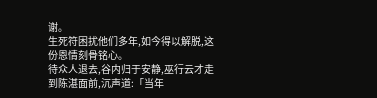谢。
生死符困扰他们多年,如今得以解脱,这份恩情刻骨铭心。
待众人退去,谷内归于安静,巫行云才走到陈湛面前,沉声道:「当年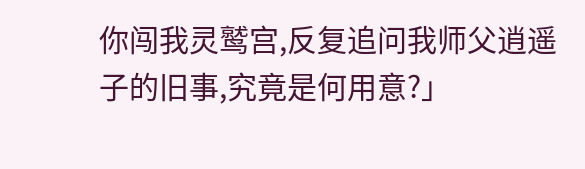你闯我灵鹫宫,反复追问我师父逍遥子的旧事,究竟是何用意?」